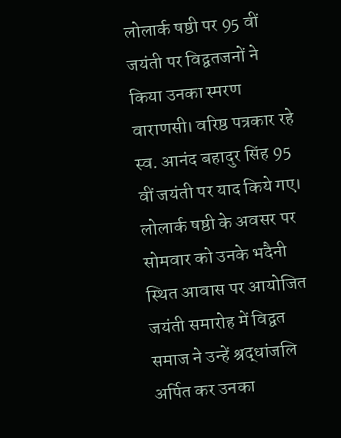लोलार्क षष्ठी पर 95 वीं जयंती पर विद्वतजनों ने किया उनका स्मरण
वाराणसी। वरिष्ठ पत्रकार रहे स्व. आनंद बहादुर सिंह 95 वीं जयंती पर याद किये गए। लोलार्क षष्ठी के अवसर पर सोमवार को उनके भदैनी स्थित आवास पर आयोजित जयंती समारोह में विद्वत समाज ने उन्हें श्रद्धांजलि अर्पित कर उनका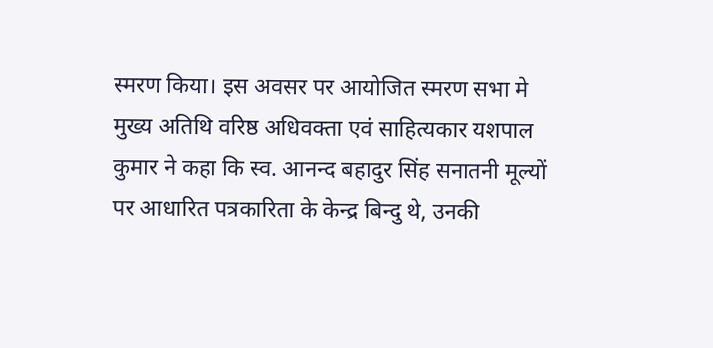स्मरण किया। इस अवसर पर आयोजित स्मरण सभा मे मुख्य अतिथि वरिष्ठ अधिवक्ता एवं साहित्यकार यशपाल कुमार ने कहा कि स्व. आनन्द बहादुर सिंह सनातनी मूल्यों पर आधारित पत्रकारिता के केन्द्र बिन्दु थे, उनकी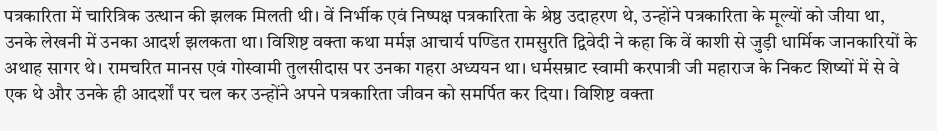पत्रकारिता में चारित्रिक उत्थान की झलक मिलती थी। वें निर्भीक एवं निष्पक्ष पत्रकारिता के श्रेष्ठ उदाहरण थे, उन्होंने पत्रकारिता के मूल्यों को जीया था, उनके लेखनी में उनका आदर्श झलकता था। विशिष्ट वक्ता कथा मर्मज्ञ आचार्य पण्डित रामसुरति द्विवेदी ने कहा कि वें काशी से जुड़ी धार्मिक जानकारियों के अथाह सागर थे। रामचरित मानस एवं गोस्वामी तुलसीदास पर उनका गहरा अध्ययन था। धर्मसम्राट स्वामी करपात्री जी महाराज के निकट शिष्यों में से वे एक थे और उनके ही आदर्शों पर चल कर उन्होंने अपने पत्रकारिता जीवन को समर्पित कर दिया। विशिष्ट वक्ता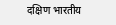दक्षिण भारतीय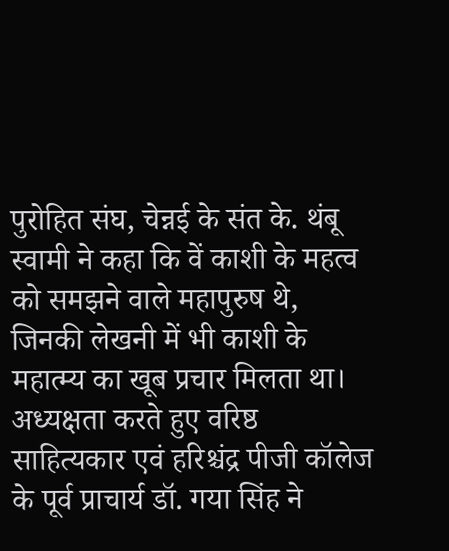पुरोहित संघ, चेन्नई के संत के. थंबू स्वामी ने कहा कि वें काशी के महत्व को समझने वाले महापुरुष थे, जिनकी लेखनी में भी काशी के महात्म्य का खूब प्रचार मिलता था।
अध्यक्षता करते हुए वरिष्ठ साहित्यकार एवं हरिश्चंद्र पीजी कॉलेज के पूर्व प्राचार्य डॉ. गया सिंह ने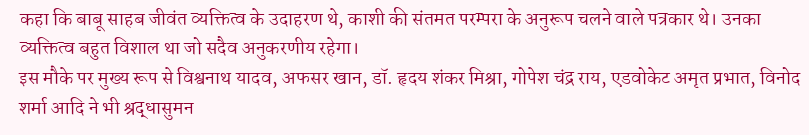कहा कि बाबू साहब जीवंत व्यक्तित्व के उदाहरण थे, काशी की संतमत परम्परा के अनुरूप चलने वाले पत्रकार थे। उनका व्यक्तित्व बहुत विशाल था जो सदैव अनुकरणीय रहेगा।
इस मौके पर मुख्य रूप से विश्वनाथ यादव, अफसर खान, डॉ. हृदय शंकर मिश्रा, गोपेश चंद्र राय, एडवोकेट अमृत प्रभात, विनोद शर्मा आदि ने भी श्रद्धासुमन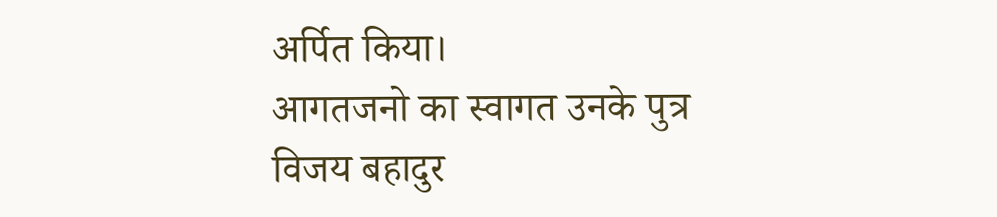अर्पित किया।
आगतजनो का स्वागत उनके पुत्र विजय बहादुर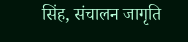सिंह, संचालन जागृति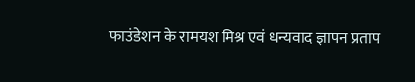फाउंडेशन के रामयश मिश्र एवं धन्यवाद ज्ञापन प्रताप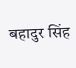बहादुर सिंह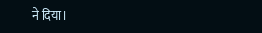ने दिया।